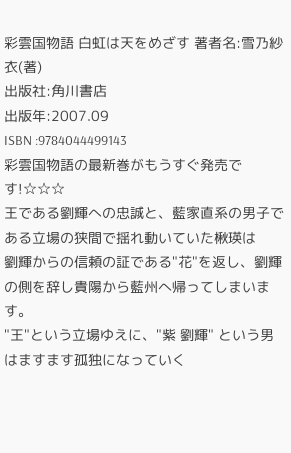彩雲国物語 白虹は天をめざす 著者名:雪乃紗衣(著)
出版社:角川書店
出版年:2007.09
ISBN :9784044499143
彩雲国物語の最新巻がもうすぐ発売です!☆☆☆
王である劉輝への忠誠と、藍家直系の男子である立場の狭間で揺れ動いていた楸瑛は
劉輝からの信頼の証である"花"を返し、劉輝の側を辞し貴陽から藍州へ帰ってしまいます。
"王"という立場ゆえに、"紫 劉輝" という男はますます孤独になっていく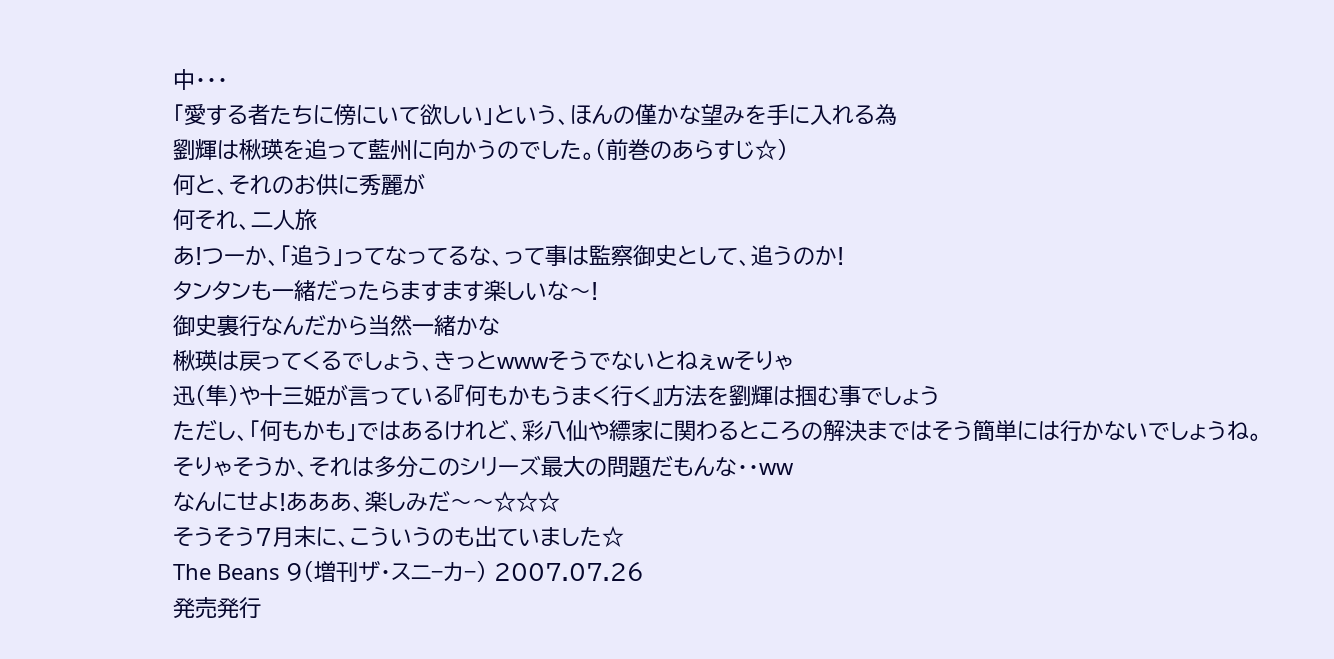中・・・
「愛する者たちに傍にいて欲しい」という、ほんの僅かな望みを手に入れる為
劉輝は楸瑛を追って藍州に向かうのでした。(前巻のあらすじ☆)
何と、それのお供に秀麗が
何それ、二人旅
あ!つーか、「追う」ってなってるな、って事は監察御史として、追うのか!
タンタンも一緒だったらますます楽しいな〜!
御史裏行なんだから当然一緒かな
楸瑛は戻ってくるでしょう、きっとwwwそうでないとねぇwそりゃ
迅(隼)や十三姫が言っている『何もかもうまく行く』方法を劉輝は掴む事でしょう
ただし、「何もかも」ではあるけれど、彩八仙や縹家に関わるところの解決まではそう簡単には行かないでしょうね。
そりゃそうか、それは多分このシリーズ最大の問題だもんな・・ww
なんにせよ!あああ、楽しみだ〜〜☆☆☆
そうそう7月末に、こういうのも出ていました☆
The Beans 9(増刊ザ・スニ−カ−) 2007.07.26
発売発行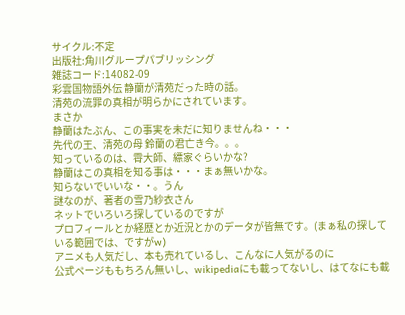サイクル:不定
出版社:角川グループパブリッシング
雑誌コード:14082-09
彩雲国物語外伝 静蘭が清苑だった時の話。
清苑の流罪の真相が明らかにされています。
まさか
静蘭はたぶん、この事実を未だに知りませんね・・・
先代の王、清苑の母 鈴蘭の君亡き今。。。
知っているのは、霄大師、縹家ぐらいかな?
静蘭はこの真相を知る事は・・・まぁ無いかな。
知らないでいいな・・。うん
謎なのが、著者の雪乃紗衣さん
ネットでいろいろ探しているのですが
プロフィールとか経歴とか近況とかのデータが皆無です。(まぁ私の探している範囲では、ですがw)
アニメも人気だし、本も売れているし、こんなに人気がるのに
公式ページももちろん無いし、wikipediaにも載ってないし、はてなにも載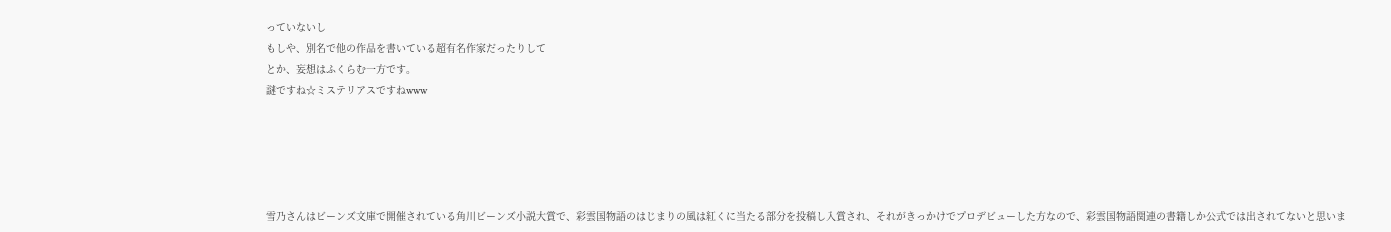っていないし
もしや、別名で他の作品を書いている超有名作家だったりして
とか、妄想はふくらむ一方です。
謎ですね☆ミステリアスですねwww





雪乃さんはビーンズ文庫で開催されている角川ビーンズ小説大賞で、彩雲国物語のはじまりの風は紅くに当たる部分を投稿し入賞され、それがきっかけでプロデビューした方なので、彩雲国物語関連の書籍しか公式では出されてないと思いま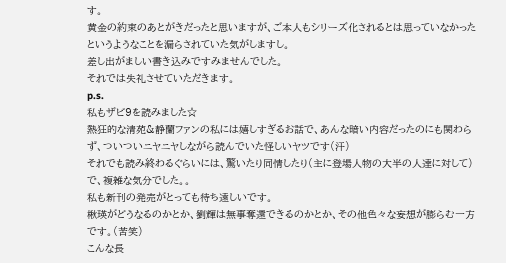す。
黄金の約束のあとがきだったと思いますが、ご本人もシリーズ化されるとは思っていなかったというようなことを漏らされていた気がしますし。
差し出がましい書き込みですみませんでした。
それでは失礼させていただきます。
p.s.
私もザビ9を読みました☆
熱狂的な清苑&静蘭ファンの私には嬉しすぎるお話で、あんな暗い内容だったのにも関わらず、ついついニヤニヤしながら読んでいた怪しいヤツです(汗)
それでも読み終わるぐらいには、驚いたり同情したり(主に登場人物の大半の人達に対して)で、複雑な気分でした。。
私も新刊の発売がとっても待ち遠しいです。
楸瑛がどうなるのかとか、劉輝は無事奪還できるのかとか、その他色々な妄想が膨らむ一方です。(苦笑)
こんな長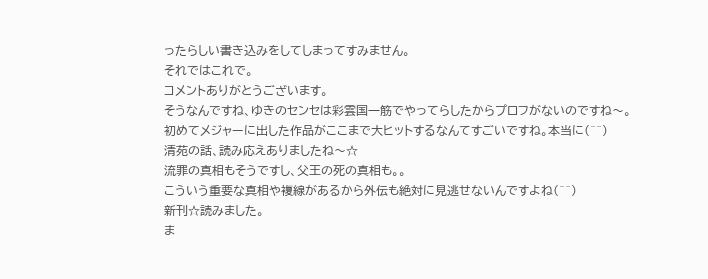ったらしい書き込みをしてしまってすみません。
それではこれで。
コメントありがとうございます。
そうなんですね、ゆきのセンセは彩雲国一筋でやってらしたからプロフがないのですね〜。
初めてメジャーに出した作品がここまで大ヒットするなんてすごいですね。本当に(^^)
清苑の話、読み応えありましたね〜☆
流罪の真相もそうですし、父王の死の真相も。。
こういう重要な真相や複線があるから外伝も絶対に見逃せないんですよね(^^)
新刊☆読みました。
ま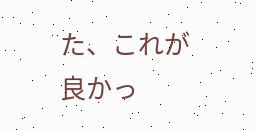た、これが良かっ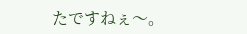たですねぇ〜。